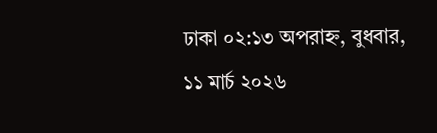ঢাকা ০২:১৩ অপরাহ্ন, বুধবার, ১১ মার্চ ২০২৬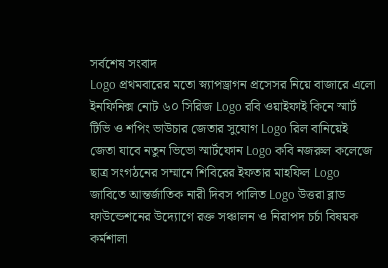সর্বশেষ সংবাদ
Logo প্রথমবারের মতো স্ন্যাপড্রাগন প্রসেসর নিয়ে বাজারে এলো ইনফিনিক্স নোট ৬০ সিরিজ Logo রবি ওয়াইফাই কিনে স্মার্ট টিভি ও শপিং ভাউচার জেতার সুযোগ Logo রিল বানিয়েই জেতা যাবে নতুন ভিভো স্মার্টফোন Logo কবি নজরুল কলেজে ছাত্র সংগঠনের সম্মানে শিবিরের ইফতার মাহফিল Logo জাবিতে আন্তর্জাতিক নারী দিবস পালিত Logo উত্তরা ব্লাড ফাউন্ডেশনের উদ্যোগে রক্ত সঞ্চালন ও নিরাপদ চর্চা বিষয়ক কর্মশালা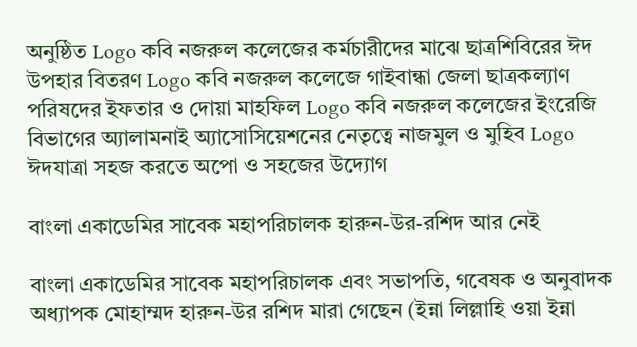অনুষ্ঠিত Logo কবি নজরুল কলেজের কর্মচারীদের মাঝে ছাত্রশিবিরের ঈদ উপহার বিতরণ Logo কবি নজরুল কলেজে গাইবান্ধা জেলা ছাত্রকল্যাণ পরিষদের ইফতার ও দোয়া মাহফিল Logo কবি নজরুল কলেজের ইংরেজি বিভাগের অ্যালামনাই অ্যাসোসিয়েশনের নেতৃত্বে নাজমুল ও মুহিব Logo ঈদযাত্রা সহজ করতে অপো ও সহজের উদ্যোগ

বাংলা একাডেমির সাবেক মহাপরিচালক হারুন-উর-রশিদ আর নেই

বাংলা একাডেমির সাবেক মহাপরিচালক এবং সভাপতি, গবেষক ও অনুবাদক অধ্যাপক মোহাম্মদ হারুন-উর রশিদ মারা গেছেন (ইন্না লিল্লাহি ওয়া ইন্না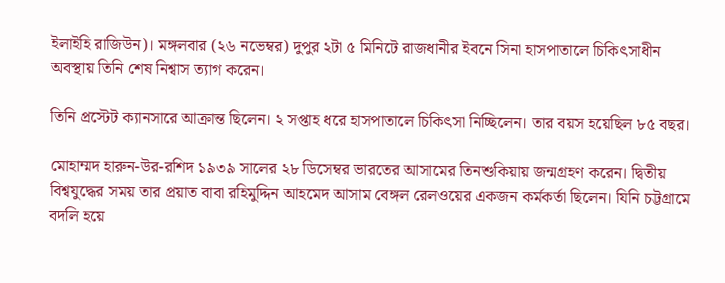ইলাইহি রাজিউন)। মঙ্গলবার (২৬ নভেম্বর) দুপুর ২টা ৫ মিনিটে রাজধানীর ইবনে সিনা হাসপাতালে চিকিৎসাধীন অবস্থায় তিনি শেষ নিশ্বাস ত্যাগ করেন।

তিনি প্রস্টেট ক্যানসারে আক্রান্ত ছিলেন। ২ সপ্তাহ ধরে হাসপাতালে চিকিৎসা নিচ্ছিলেন। তার বয়স হয়েছিল ৮৫ বছর।

মোহাম্মদ হারুন-উর-রশিদ ১৯৩৯ সালের ২৮ ডিসেম্বর ভারতের আসামের তিনশুকিয়ায় জন্মগ্রহণ করেন। দ্বিতীয় বিশ্বযুদ্ধের সময় তার প্রয়াত বাবা রহিমুদ্দিন আহমেদ আসাম বেঙ্গল রেলওয়ের একজন কর্মকর্তা ছিলেন। যিনি চট্টগ্রামে বদলি হয়ে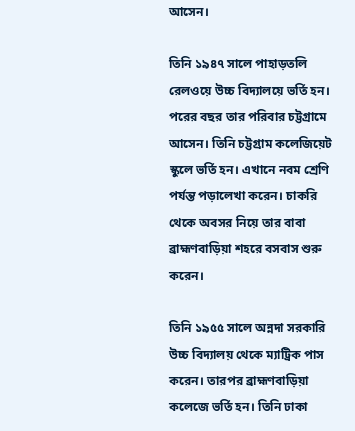আসেন।

তিনি ১৯৪৭ সালে পাহাড়তলি রেলওয়ে উচ্চ বিদ্যালয়ে ভর্তি হন। পরের বছর তার পরিবার চট্টগ্রামে আসেন। তিনি চট্টগ্রাম কলেজিয়েট স্কুলে ভর্তি হন। এখানে নবম শ্রেণি পর্যন্ত পড়ালেখা করেন। চাকরি থেকে অবসর নিয়ে তার বাবা ব্রাহ্মণবাড়িয়া শহরে বসবাস শুরু করেন।

তিনি ১৯৫৫ সালে অন্নদা সরকারি উচ্চ বিদ্যালয় থেকে ম্যাট্রিক পাস করেন। তারপর ব্রাহ্মণবাড়িয়া কলেজে ভর্তি হন। তিনি ঢাকা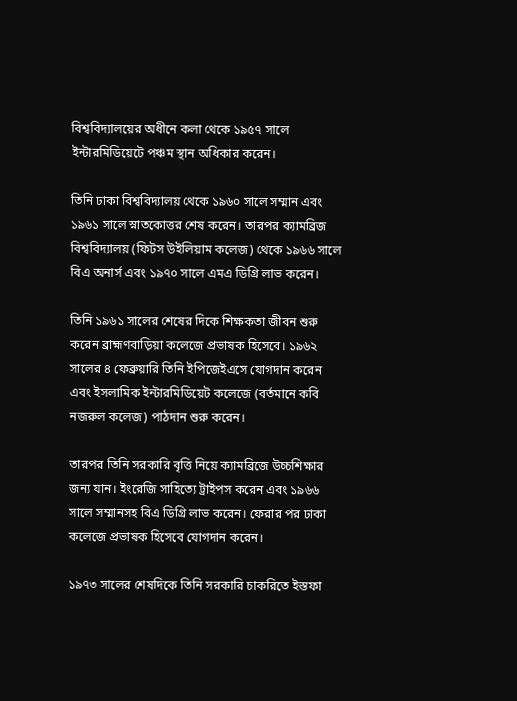বিশ্ববিদ্যালয়ের অধীনে কলা থেকে ১৯৫৭ সালে ইন্টারমিডিয়েটে পঞ্চম স্থান অধিকার করেন।

তিনি ঢাকা বিশ্ববিদ্যালয় থেকে ১৯৬০ সালে সম্মান এবং ১৯৬১ সালে স্নাতকোত্তর শেষ করেন। তারপর ক্যামব্রিজ বিশ্ববিদ্যালয় (ফিটস উইলিয়াম কলেজ) থেকে ১৯৬৬ সালে বিএ অনার্স এবং ১৯৭০ সালে এমএ ডিগ্রি লাভ করেন।

তিনি ১৯৬১ সালের শেষের দিকে শিক্ষকতা জীবন শুরু করেন ব্রাহ্মণবাড়িয়া কলেজে প্রভাষক হিসেবে। ১৯৬২ সালের ৪ ফেব্রুয়ারি তিনি ইপিজেইএসে যোগদান করেন এবং ইসলামিক ইন্টারমিডিয়েট কলেজে (বর্তমানে কবি নজরুল কলেজ) পাঠদান শুরু করেন।

তারপর তিনি সরকারি বৃত্তি নিয়ে ক্যামব্রিজে উচ্চশিক্ষার জন্য যান। ইংরেজি সাহিত্যে ট্রাইপস করেন এবং ১৯৬৬ সালে সম্মানসহ বিএ ডিগ্রি লাভ করেন। ফেরার পর ঢাকা কলেজে প্রভাষক হিসেবে যোগদান করেন।

১৯৭৩ সালের শেষদিকে তিনি সরকারি চাকরিতে ইস্তফা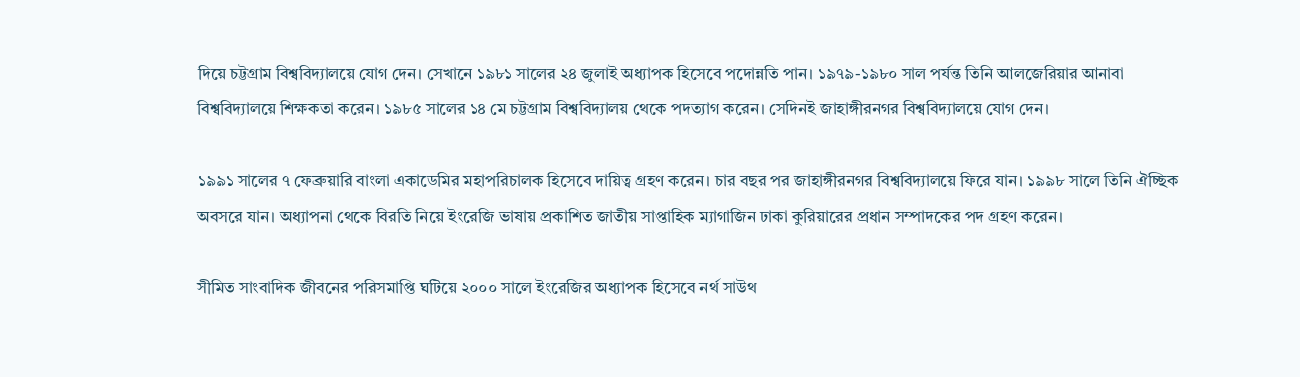দিয়ে চট্টগ্রাম বিশ্ববিদ্যালয়ে যোগ দেন। সেখানে ১৯৮১ সালের ২৪ জুলাই অধ্যাপক হিসেবে পদোন্নতি পান। ১৯৭৯-১৯৮০ সাল পর্যন্ত তিনি আলজেরিয়ার আনাবা বিশ্ববিদ্যালয়ে শিক্ষকতা করেন। ১৯৮৫ সালের ১৪ মে চট্টগ্রাম বিশ্ববিদ্যালয় থেকে পদত্যাগ করেন। সেদিনই জাহাঙ্গীরনগর বিশ্ববিদ্যালয়ে যোগ দেন।

১৯৯১ সালের ৭ ফেব্রুয়ারি বাংলা একাডেমির মহাপরিচালক হিসেবে দায়িত্ব গ্রহণ করেন। চার বছর পর জাহাঙ্গীরনগর বিশ্ববিদ্যালয়ে ফিরে যান। ১৯৯৮ সালে তিনি ঐচ্ছিক অবসরে যান। অধ্যাপনা থেকে বিরতি নিয়ে ইংরেজি ভাষায় প্রকাশিত জাতীয় সাপ্তাহিক ম্যাগাজিন ঢাকা কুরিয়ারের প্রধান সম্পাদকের পদ গ্রহণ করেন।

সীমিত সাংবাদিক জীবনের পরিসমাপ্তি ঘটিয়ে ২০০০ সালে ইংরেজির অধ্যাপক হিসেবে নর্থ সাউথ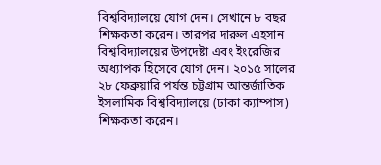বিশ্ববিদ্যালয়ে যোগ দেন। সেখানে ৮ বছর শিক্ষকতা করেন। তারপর দারুল এহসান বিশ্ববিদ্যালয়ের উপদেষ্টা এবং ইংরেজির অধ্যাপক হিসেবে যোগ দেন। ২০১৫ সালের ২৮ ফেব্রুয়ারি পর্যন্ত চট্টগ্রাম আন্তর্জাতিক ইসলামিক বিশ্ববিদ্যালয়ে (ঢাকা ক্যাম্পাস) শিক্ষকতা করেন।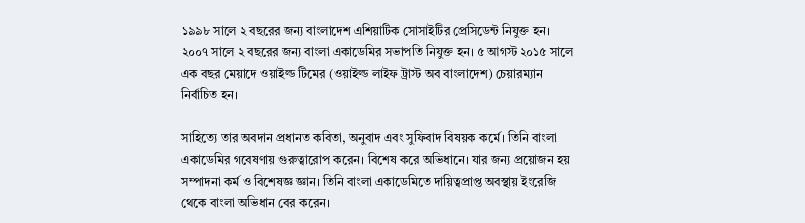১৯৯৮ সালে ২ বছরের জন্য বাংলাদেশ এশিয়াটিক সোসাইটির প্রেসিডেন্ট নিযুক্ত হন। ২০০৭ সালে ২ বছরের জন্য বাংলা একাডেমির সভাপতি নিযুক্ত হন। ৫ আগস্ট ২০১৫ সালে এক বছর মেয়াদে ওয়াইল্ড টিমের (ওয়াইল্ড লাইফ ট্রাস্ট অব বাংলাদেশ) চেয়ারম্যান নির্বাচিত হন।

সাহিত্যে তার অবদান প্রধানত কবিতা, অনুবাদ এবং সুফিবাদ বিষয়ক কর্মে। তিনি বাংলা একাডেমির গবেষণায় গুরুত্বারোপ করেন। বিশেষ করে অভিধানে। যার জন্য প্রয়োজন হয় সম্পাদনা কর্ম ও বিশেষজ্ঞ জ্ঞান। তিনি বাংলা একাডেমিতে দায়িত্বপ্রাপ্ত অবস্থায় ইংরেজি থেকে বাংলা অভিধান বের করেন।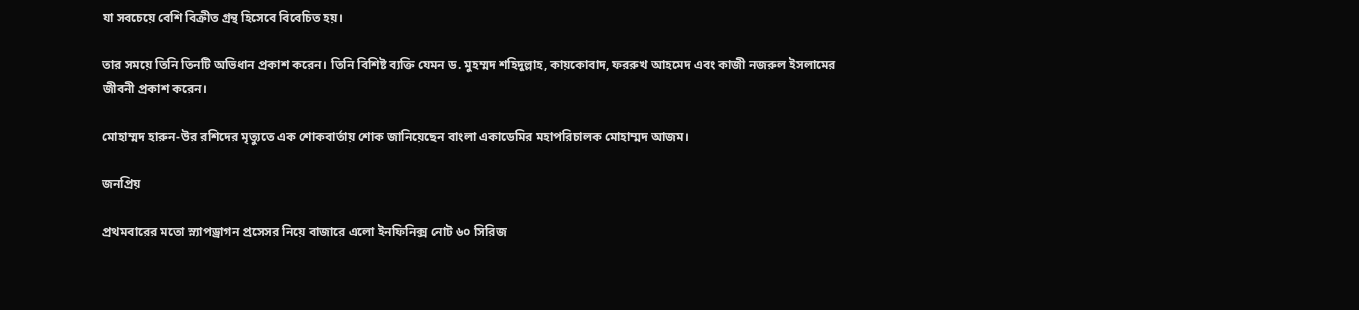যা সবচেয়ে বেশি বিক্রীত গ্রন্থ হিসেবে বিবেচিত হয়।

তার সময়ে তিনি তিনটি অভিধান প্রকাশ করেন। তিনি বিশিষ্ট ব্যক্তি যেমন ড. মুহম্মদ শহিদুল্লাহ, কায়কোবাদ, ফররুখ আহমেদ এবং কাজী নজরুল ইসলামের জীবনী প্রকাশ করেন।

মোহাম্মদ হারুন-উর রশিদের মৃত্যুতে এক শোকবার্তায় শোক জানিয়েছেন বাংলা একাডেমির মহাপরিচালক মোহাম্মদ আজম।

জনপ্রিয়

প্রথমবারের মতো স্ন্যাপড্রাগন প্রসেসর নিয়ে বাজারে এলো ইনফিনিক্স নোট ৬০ সিরিজ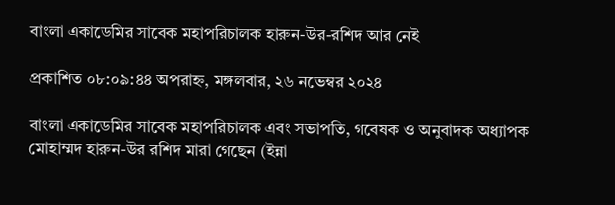বাংলা একাডেমির সাবেক মহাপরিচালক হারুন-উর-রশিদ আর নেই

প্রকাশিত ০৮:০৯:৪৪ অপরাহ্ন, মঙ্গলবার, ২৬ নভেম্বর ২০২৪

বাংলা একাডেমির সাবেক মহাপরিচালক এবং সভাপতি, গবেষক ও অনুবাদক অধ্যাপক মোহাম্মদ হারুন-উর রশিদ মারা গেছেন (ইন্না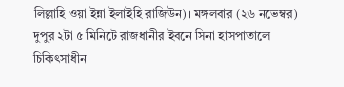লিল্লাহি ওয়া ইন্না ইলাইহি রাজিউন)। মঙ্গলবার (২৬ নভেম্বর) দুপুর ২টা ৫ মিনিটে রাজধানীর ইবনে সিনা হাসপাতালে চিকিৎসাধীন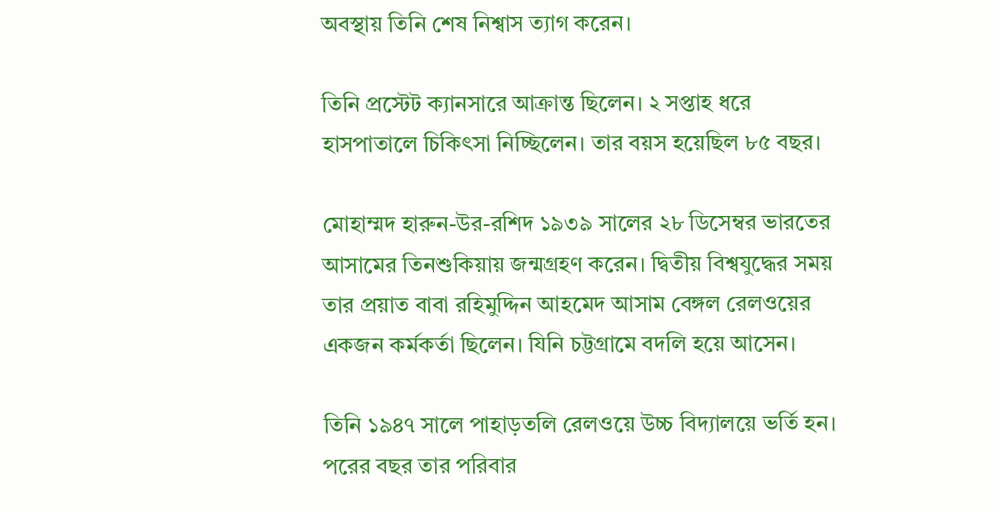অবস্থায় তিনি শেষ নিশ্বাস ত্যাগ করেন।

তিনি প্রস্টেট ক্যানসারে আক্রান্ত ছিলেন। ২ সপ্তাহ ধরে হাসপাতালে চিকিৎসা নিচ্ছিলেন। তার বয়স হয়েছিল ৮৫ বছর।

মোহাম্মদ হারুন-উর-রশিদ ১৯৩৯ সালের ২৮ ডিসেম্বর ভারতের আসামের তিনশুকিয়ায় জন্মগ্রহণ করেন। দ্বিতীয় বিশ্বযুদ্ধের সময় তার প্রয়াত বাবা রহিমুদ্দিন আহমেদ আসাম বেঙ্গল রেলওয়ের একজন কর্মকর্তা ছিলেন। যিনি চট্টগ্রামে বদলি হয়ে আসেন।

তিনি ১৯৪৭ সালে পাহাড়তলি রেলওয়ে উচ্চ বিদ্যালয়ে ভর্তি হন। পরের বছর তার পরিবার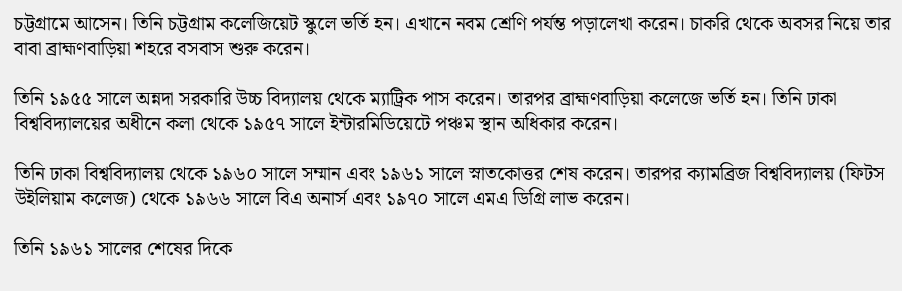চট্টগ্রামে আসেন। তিনি চট্টগ্রাম কলেজিয়েট স্কুলে ভর্তি হন। এখানে নবম শ্রেণি পর্যন্ত পড়ালেখা করেন। চাকরি থেকে অবসর নিয়ে তার বাবা ব্রাহ্মণবাড়িয়া শহরে বসবাস শুরু করেন।

তিনি ১৯৫৫ সালে অন্নদা সরকারি উচ্চ বিদ্যালয় থেকে ম্যাট্রিক পাস করেন। তারপর ব্রাহ্মণবাড়িয়া কলেজে ভর্তি হন। তিনি ঢাকা বিশ্ববিদ্যালয়ের অধীনে কলা থেকে ১৯৫৭ সালে ইন্টারমিডিয়েটে পঞ্চম স্থান অধিকার করেন।

তিনি ঢাকা বিশ্ববিদ্যালয় থেকে ১৯৬০ সালে সম্মান এবং ১৯৬১ সালে স্নাতকোত্তর শেষ করেন। তারপর ক্যামব্রিজ বিশ্ববিদ্যালয় (ফিটস উইলিয়াম কলেজ) থেকে ১৯৬৬ সালে বিএ অনার্স এবং ১৯৭০ সালে এমএ ডিগ্রি লাভ করেন।

তিনি ১৯৬১ সালের শেষের দিকে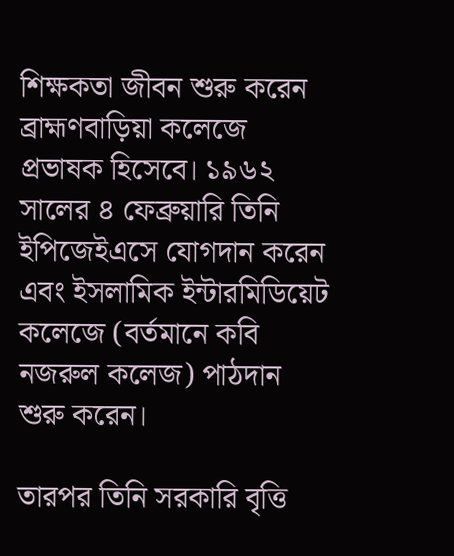শিক্ষকতা জীবন শুরু করেন ব্রাহ্মণবাড়িয়া কলেজে প্রভাষক হিসেবে। ১৯৬২ সালের ৪ ফেব্রুয়ারি তিনি ইপিজেইএসে যোগদান করেন এবং ইসলামিক ইন্টারমিডিয়েট কলেজে (বর্তমানে কবি নজরুল কলেজ) পাঠদান শুরু করেন।

তারপর তিনি সরকারি বৃত্তি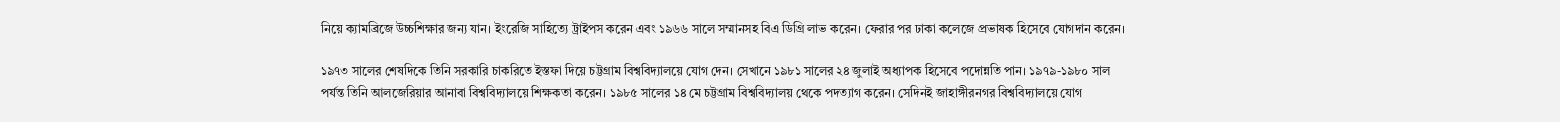নিয়ে ক্যামব্রিজে উচ্চশিক্ষার জন্য যান। ইংরেজি সাহিত্যে ট্রাইপস করেন এবং ১৯৬৬ সালে সম্মানসহ বিএ ডিগ্রি লাভ করেন। ফেরার পর ঢাকা কলেজে প্রভাষক হিসেবে যোগদান করেন।

১৯৭৩ সালের শেষদিকে তিনি সরকারি চাকরিতে ইস্তফা দিয়ে চট্টগ্রাম বিশ্ববিদ্যালয়ে যোগ দেন। সেখানে ১৯৮১ সালের ২৪ জুলাই অধ্যাপক হিসেবে পদোন্নতি পান। ১৯৭৯-১৯৮০ সাল পর্যন্ত তিনি আলজেরিয়ার আনাবা বিশ্ববিদ্যালয়ে শিক্ষকতা করেন। ১৯৮৫ সালের ১৪ মে চট্টগ্রাম বিশ্ববিদ্যালয় থেকে পদত্যাগ করেন। সেদিনই জাহাঙ্গীরনগর বিশ্ববিদ্যালয়ে যোগ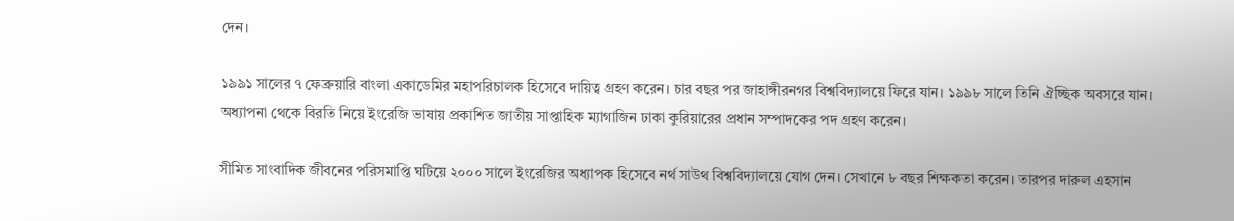দেন।

১৯৯১ সালের ৭ ফেব্রুয়ারি বাংলা একাডেমির মহাপরিচালক হিসেবে দায়িত্ব গ্রহণ করেন। চার বছর পর জাহাঙ্গীরনগর বিশ্ববিদ্যালয়ে ফিরে যান। ১৯৯৮ সালে তিনি ঐচ্ছিক অবসরে যান। অধ্যাপনা থেকে বিরতি নিয়ে ইংরেজি ভাষায় প্রকাশিত জাতীয় সাপ্তাহিক ম্যাগাজিন ঢাকা কুরিয়ারের প্রধান সম্পাদকের পদ গ্রহণ করেন।

সীমিত সাংবাদিক জীবনের পরিসমাপ্তি ঘটিয়ে ২০০০ সালে ইংরেজির অধ্যাপক হিসেবে নর্থ সাউথ বিশ্ববিদ্যালয়ে যোগ দেন। সেখানে ৮ বছর শিক্ষকতা করেন। তারপর দারুল এহসান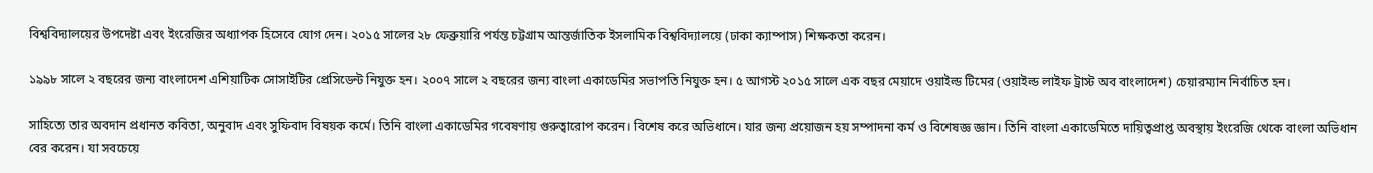বিশ্ববিদ্যালয়ের উপদেষ্টা এবং ইংরেজির অধ্যাপক হিসেবে যোগ দেন। ২০১৫ সালের ২৮ ফেব্রুয়ারি পর্যন্ত চট্টগ্রাম আন্তর্জাতিক ইসলামিক বিশ্ববিদ্যালয়ে (ঢাকা ক্যাম্পাস) শিক্ষকতা করেন।

১৯৯৮ সালে ২ বছরের জন্য বাংলাদেশ এশিয়াটিক সোসাইটির প্রেসিডেন্ট নিযুক্ত হন। ২০০৭ সালে ২ বছরের জন্য বাংলা একাডেমির সভাপতি নিযুক্ত হন। ৫ আগস্ট ২০১৫ সালে এক বছর মেয়াদে ওয়াইল্ড টিমের (ওয়াইল্ড লাইফ ট্রাস্ট অব বাংলাদেশ) চেয়ারম্যান নির্বাচিত হন।

সাহিত্যে তার অবদান প্রধানত কবিতা, অনুবাদ এবং সুফিবাদ বিষয়ক কর্মে। তিনি বাংলা একাডেমির গবেষণায় গুরুত্বারোপ করেন। বিশেষ করে অভিধানে। যার জন্য প্রয়োজন হয় সম্পাদনা কর্ম ও বিশেষজ্ঞ জ্ঞান। তিনি বাংলা একাডেমিতে দায়িত্বপ্রাপ্ত অবস্থায় ইংরেজি থেকে বাংলা অভিধান বের করেন। যা সবচেয়ে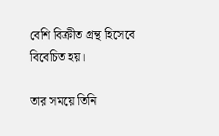বেশি বিক্রীত গ্রন্থ হিসেবে বিবেচিত হয়।

তার সময়ে তিনি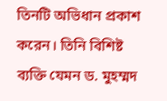তিনটি অভিধান প্রকাশ করেন। তিনি বিশিষ্ট ব্যক্তি যেমন ড. মুহম্মদ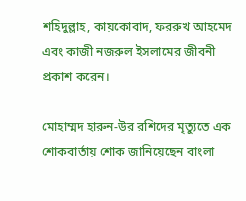শহিদুল্লাহ, কায়কোবাদ, ফররুখ আহমেদ এবং কাজী নজরুল ইসলামের জীবনী প্রকাশ করেন।

মোহাম্মদ হারুন-উর রশিদের মৃত্যুতে এক শোকবার্তায় শোক জানিয়েছেন বাংলা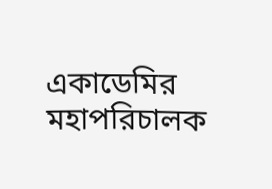একাডেমির মহাপরিচালক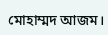মোহাম্মদ আজম।